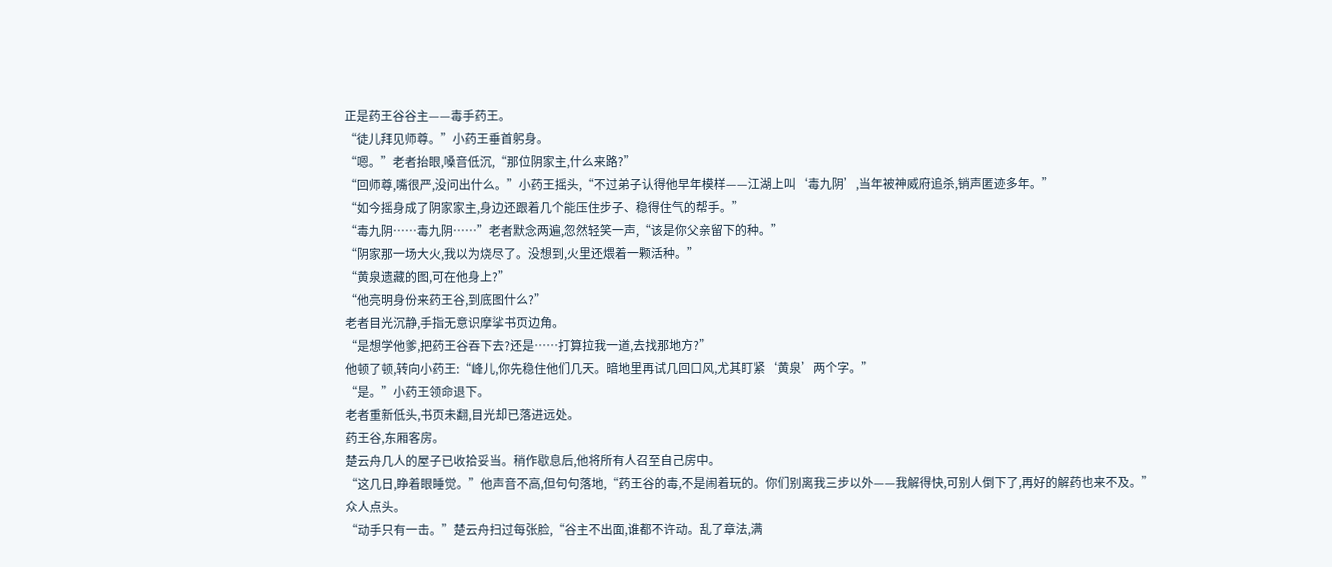正是药王谷谷主——毒手药王。
“徒儿拜见师尊。”小药王垂首躬身。
“嗯。”老者抬眼,嗓音低沉,“那位阴家主,什么来路?”
“回师尊,嘴很严,没问出什么。”小药王摇头,“不过弟子认得他早年模样——江湖上叫‘毒九阴’,当年被神威府追杀,销声匿迹多年。”
“如今摇身成了阴家家主,身边还跟着几个能压住步子、稳得住气的帮手。”
“毒九阴……毒九阴……”老者默念两遍,忽然轻笑一声,“该是你父亲留下的种。”
“阴家那一场大火,我以为烧尽了。没想到,火里还煨着一颗活种。”
“黄泉遗藏的图,可在他身上?”
“他亮明身份来药王谷,到底图什么?”
老者目光沉静,手指无意识摩挲书页边角。
“是想学他爹,把药王谷吞下去?还是……打算拉我一道,去找那地方?”
他顿了顿,转向小药王:“峰儿,你先稳住他们几天。暗地里再试几回口风,尤其盯紧‘黄泉’两个字。”
“是。”小药王领命退下。
老者重新低头,书页未翻,目光却已落进远处。
药王谷,东厢客房。
楚云舟几人的屋子已收拾妥当。稍作歇息后,他将所有人召至自己房中。
“这几日,睁着眼睡觉。”他声音不高,但句句落地,“药王谷的毒,不是闹着玩的。你们别离我三步以外——我解得快,可别人倒下了,再好的解药也来不及。”
众人点头。
“动手只有一击。”楚云舟扫过每张脸,“谷主不出面,谁都不许动。乱了章法,满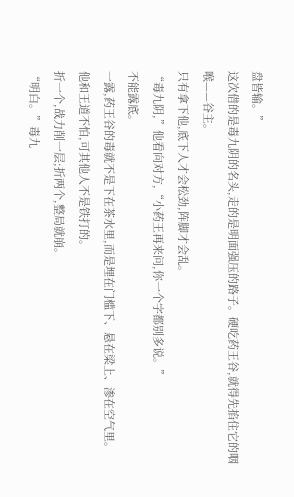盘皆输。”
这次借的是毒九阴的名头,走的是明面强压的路子。硬吃药王谷,就得先掐住它的咽喉——谷主。
只有拿下他,底下人才会松劲,阵脚才会乱。
“毒九阴,”他看向对方,“小药王再来问,你一个字都别多说。”
不能露底。
一露,药王谷的毒就不是下在茶水里,而是埋在门槛下、悬在梁上、渗在空气里。
他和王道不怕,可其他人不是铁打的。
折一个,战力削一层;折两个,整局就崩。
“明白。”毒九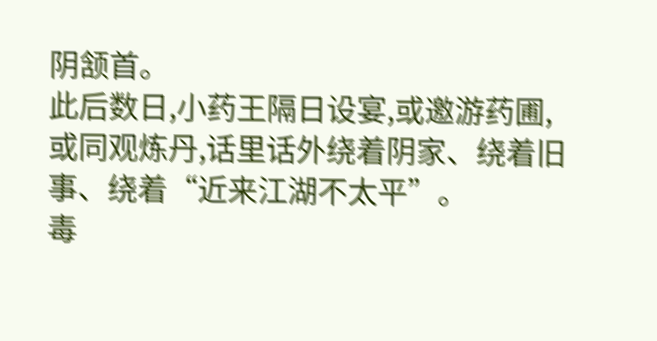阴颔首。
此后数日,小药王隔日设宴,或邀游药圃,或同观炼丹,话里话外绕着阴家、绕着旧事、绕着“近来江湖不太平”。
毒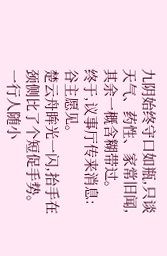九阴始终守口如瓶,只谈天气、药性、家常旧闻,其余一概含糊带过。
终于,议事厅传来消息:谷主愿见。
楚云舟眸光一闪,抬手在颈侧比了个短促手势。
一行人随小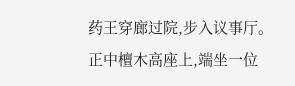药王穿廊过院,步入议事厅。
正中檀木高座上,端坐一位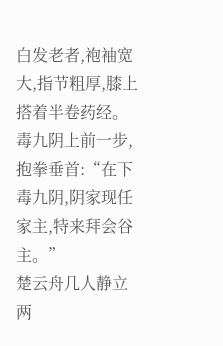白发老者,袍袖宽大,指节粗厚,膝上搭着半卷药经。
毒九阴上前一步,抱拳垂首:“在下毒九阴,阴家现任家主,特来拜会谷主。”
楚云舟几人静立两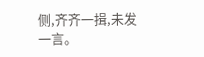侧,齐齐一揖,未发一言。